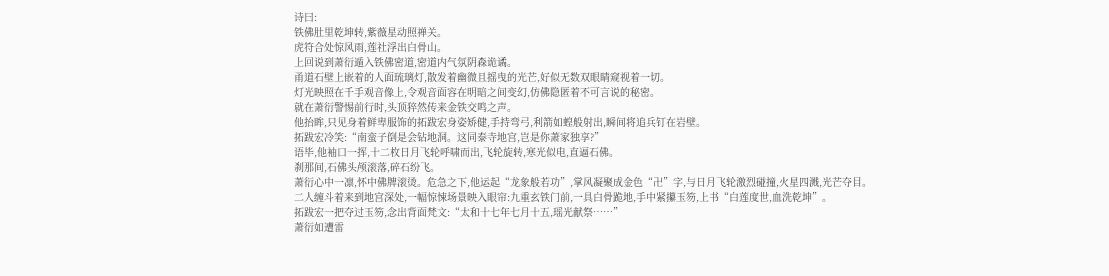诗曰:
铁佛肚里乾坤转,紫薇星动照禅关。
虎符合处惊风雨,莲社浮出白骨山。
上回说到萧衍遁入铁佛密道,密道内气氛阴森诡谲。
甬道石壁上嵌着的人面琉璃灯,散发着幽微且摇曳的光芒,好似无数双眼睛窥视着一切。
灯光映照在千手观音像上,令观音面容在明暗之间变幻,仿佛隐匿着不可言说的秘密。
就在萧衍警惕前行时,头顶猝然传来金铁交鸣之声。
他抬眸,只见身着鲜卑服饰的拓跋宏身姿矫健,手持弯弓,利箭如蝗般射出,瞬间将追兵钉在岩壁。
拓跋宏冷笑:“南蛮子倒是会钻地洞。这同泰寺地宫,岂是你萧家独享?”
语毕,他袖口一挥,十二枚日月飞轮呼啸而出,飞轮旋转,寒光似电,直逼石佛。
刹那间,石佛头颅滚落,碎石纷飞。
萧衍心中一凛,怀中佛牌滚烫。危急之下,他运起“龙象般若功”,掌风凝聚成金色“卍”字,与日月飞轮激烈碰撞,火星四溅,光芒夺目。
二人缠斗着来到地宫深处,一幅惊悚场景映入眼帘:九重玄铁门前,一具白骨跪地,手中紧攥玉笏,上书“白莲度世,血洗乾坤”。
拓跋宏一把夺过玉笏,念出背面梵文:“太和十七年七月十五,瑶光献祭……”
萧衍如遭雷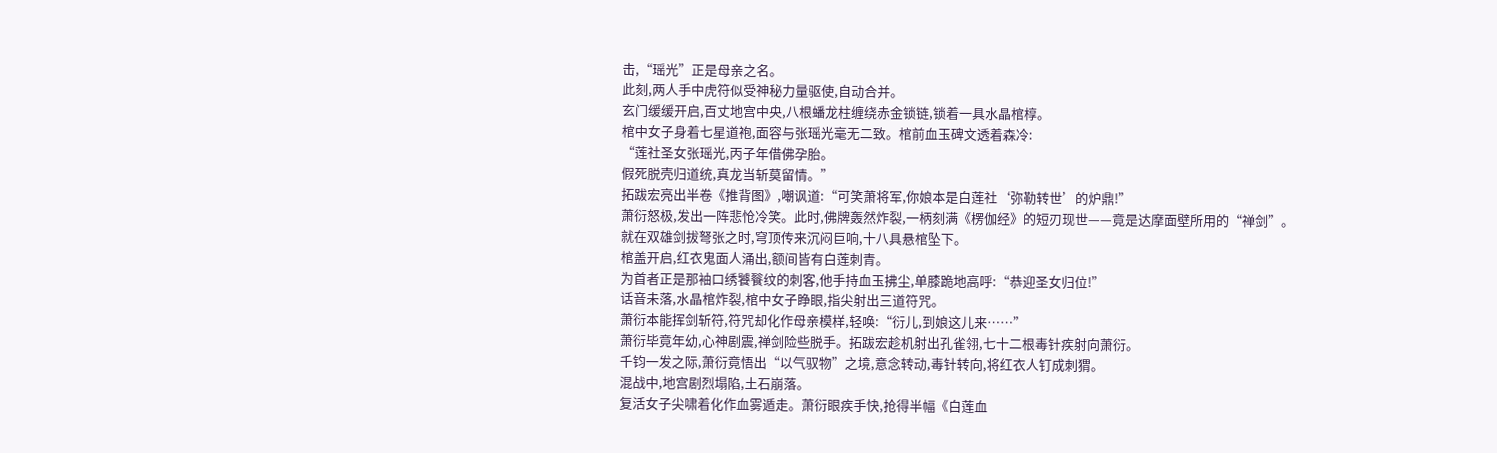击,“瑶光”正是母亲之名。
此刻,两人手中虎符似受神秘力量驱使,自动合并。
玄门缓缓开启,百丈地宫中央,八根蟠龙柱缠绕赤金锁链,锁着一具水晶棺椁。
棺中女子身着七星道袍,面容与张瑶光毫无二致。棺前血玉碑文透着森冷:
“莲社圣女张瑶光,丙子年借佛孕胎。
假死脱壳归道统,真龙当斩莫留情。”
拓跋宏亮出半卷《推背图》,嘲讽道:“可笑萧将军,你娘本是白莲社‘弥勒转世’的炉鼎!”
萧衍怒极,发出一阵悲怆冷笑。此时,佛牌轰然炸裂,一柄刻满《楞伽经》的短刃现世——竟是达摩面壁所用的“禅剑”。
就在双雄剑拔弩张之时,穹顶传来沉闷巨响,十八具悬棺坠下。
棺盖开启,红衣鬼面人涌出,额间皆有白莲刺青。
为首者正是那袖口绣饕餮纹的刺客,他手持血玉拂尘,单膝跪地高呼:“恭迎圣女归位!”
话音未落,水晶棺炸裂,棺中女子睁眼,指尖射出三道符咒。
萧衍本能挥剑斩符,符咒却化作母亲模样,轻唤:“衍儿,到娘这儿来……”
萧衍毕竟年幼,心神剧震,禅剑险些脱手。拓跋宏趁机射出孔雀翎,七十二根毒针疾射向萧衍。
千钧一发之际,萧衍竟悟出“以气驭物”之境,意念转动,毒针转向,将红衣人钉成刺猬。
混战中,地宫剧烈塌陷,土石崩落。
复活女子尖啸着化作血雾遁走。萧衍眼疾手快,抢得半幅《白莲血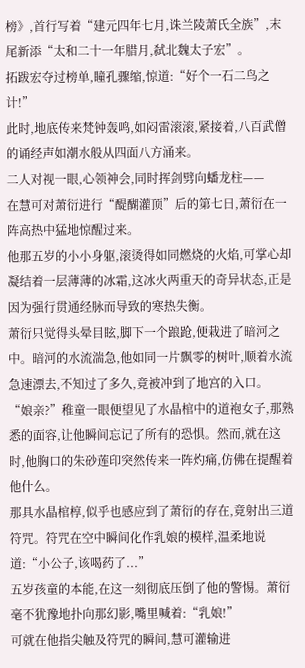榜》,首行写着“建元四年七月,诛兰陵萧氏全族”,末尾新添“太和二十一年腊月,弑北魏太子宏”。
拓跋宏夺过榜单,瞳孔骤缩,惊道:“好个一石二鸟之计!”
此时,地底传来梵钟轰鸣,如闷雷滚滚,紧接着,八百武僧的诵经声如潮水般从四面八方涌来。
二人对视一眼,心领神会,同时挥剑劈向蟠龙柱——
在慧可对萧衍进行“醍醐灌顶”后的第七日,萧衍在一阵高热中猛地惊醒过来。
他那五岁的小小身躯,滚烫得如同燃烧的火焰,可掌心却凝结着一层薄薄的冰霜,这冰火两重天的奇异状态,正是因为强行贯通经脉而导致的寒热失衡。
萧衍只觉得头晕目眩,脚下一个踉跄,便栽进了暗河之中。暗河的水流湍急,他如同一片飘零的树叶,顺着水流急速漂去,不知过了多久,竟被冲到了地宫的入口。
“娘亲?”稚童一眼便望见了水晶棺中的道袍女子,那熟悉的面容,让他瞬间忘记了所有的恐惧。然而,就在这时,他胸口的朱砂莲印突然传来一阵灼痛,仿佛在提醒着他什么。
那具水晶棺椁,似乎也感应到了萧衍的存在,竟射出三道符咒。符咒在空中瞬间化作乳娘的模样,温柔地说道:“小公子,该喝药了...”
五岁孩童的本能,在这一刻彻底压倒了他的警惕。萧衍毫不犹豫地扑向那幻影,嘴里喊着:“乳娘!”
可就在他指尖触及符咒的瞬间,慧可灌输进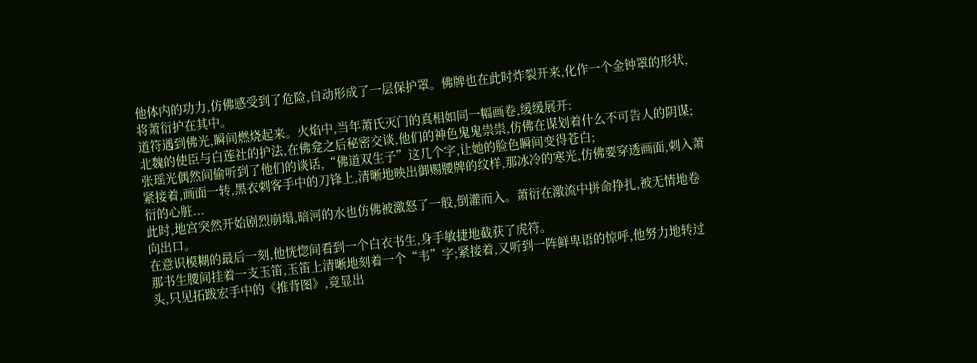他体内的功力,仿佛感受到了危险,自动形成了一层保护罩。佛牌也在此时炸裂开来,化作一个金钟罩的形状,将萧衍护在其中。
道符遇到佛光,瞬间燃烧起来。火焰中,当年萧氏灭门的真相如同一幅画卷,缓缓展开:
北魏的使臣与白莲社的护法,在佛龛之后秘密交谈,他们的神色鬼鬼祟祟,仿佛在谋划着什么不可告人的阴谋;
张瑶光偶然间偷听到了他们的谈话,“佛道双生子”这几个字,让她的脸色瞬间变得苍白;
紧接着,画面一转,黑衣刺客手中的刀锋上,清晰地映出御赐腰牌的纹样,那冰冷的寒光,仿佛要穿透画面,刺入萧衍的心脏...
此时,地宫突然开始剧烈崩塌,暗河的水也仿佛被激怒了一般,倒灌而入。萧衍在激流中拼命挣扎,被无情地卷向出口。
在意识模糊的最后一刻,他恍惚间看到一个白衣书生,身手敏捷地截获了虎符。
那书生腰间挂着一支玉笛,玉笛上清晰地刻着一个“韦”字;紧接着,又听到一阵鲜卑语的惊呼,他努力地转过头,只见拓跋宏手中的《推背图》,竟显出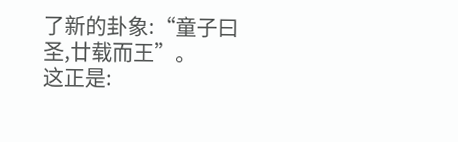了新的卦象:“童子曰圣,廿载而王”。
这正是: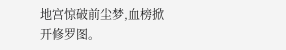地宫惊破前尘梦,血榜掀开修罗图。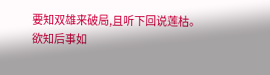要知双雄来破局,且听下回说莲枯。
欲知后事如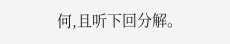何,且听下回分解。